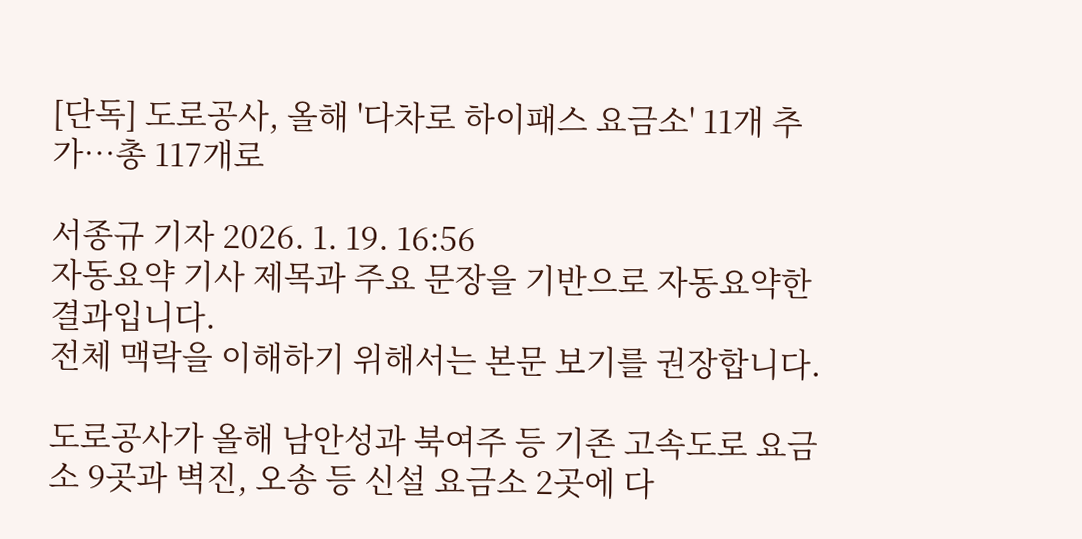[단독] 도로공사, 올해 '다차로 하이패스 요금소' 11개 추가…총 117개로

서종규 기자 2026. 1. 19. 16:56
자동요약 기사 제목과 주요 문장을 기반으로 자동요약한 결과입니다.
전체 맥락을 이해하기 위해서는 본문 보기를 권장합니다.

도로공사가 올해 남안성과 북여주 등 기존 고속도로 요금소 9곳과 벽진, 오송 등 신설 요금소 2곳에 다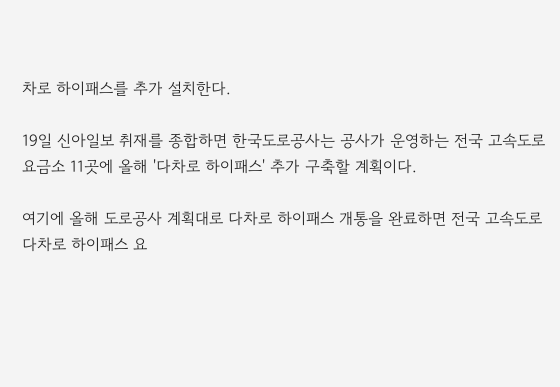차로 하이패스를 추가 설치한다.

19일 신아일보 취재를 종합하면 한국도로공사는 공사가 운영하는 전국 고속도로 요금소 11곳에 올해 '다차로 하이패스' 추가 구축할 계획이다.

여기에 올해 도로공사 계획대로 다차로 하이패스 개통을 완료하면 전국 고속도로 다차로 하이패스 요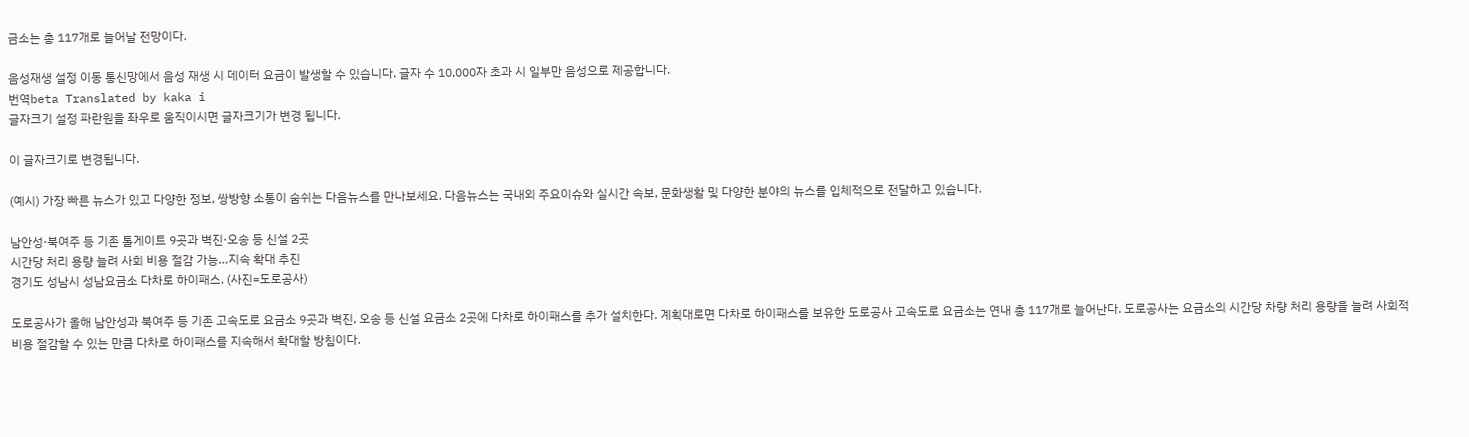금소는 총 117개로 늘어날 전망이다.

음성재생 설정 이동 통신망에서 음성 재생 시 데이터 요금이 발생할 수 있습니다. 글자 수 10,000자 초과 시 일부만 음성으로 제공합니다.
번역beta Translated by kaka i
글자크기 설정 파란원을 좌우로 움직이시면 글자크기가 변경 됩니다.

이 글자크기로 변경됩니다.

(예시) 가장 빠른 뉴스가 있고 다양한 정보, 쌍방향 소통이 숨쉬는 다음뉴스를 만나보세요. 다음뉴스는 국내외 주요이슈와 실시간 속보, 문화생활 및 다양한 분야의 뉴스를 입체적으로 전달하고 있습니다.

남안성·북여주 등 기존 톨게이트 9곳과 벽진·오송 등 신설 2곳
시간당 처리 용량 늘려 사회 비용 절감 가능…지속 확대 추진
경기도 성남시 성남요금소 다차로 하이패스. (사진=도로공사)

도로공사가 올해 남안성과 북여주 등 기존 고속도로 요금소 9곳과 벽진, 오송 등 신설 요금소 2곳에 다차로 하이패스를 추가 설치한다. 계획대로면 다차로 하이패스를 보유한 도로공사 고속도로 요금소는 연내 총 117개로 늘어난다. 도로공사는 요금소의 시간당 차량 처리 용량을 늘려 사회적 비용 절감할 수 있는 만큼 다차로 하이패스를 지속해서 확대할 방침이다.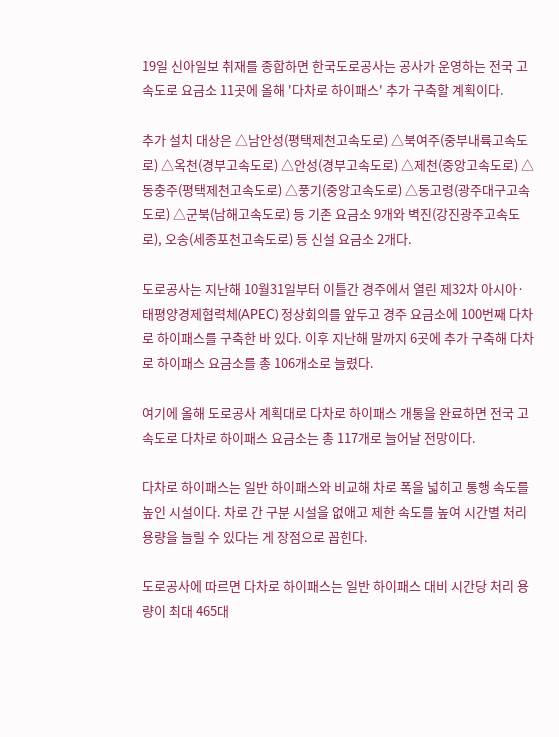19일 신아일보 취재를 종합하면 한국도로공사는 공사가 운영하는 전국 고속도로 요금소 11곳에 올해 '다차로 하이패스' 추가 구축할 계획이다.

추가 설치 대상은 △남안성(평택제천고속도로) △북여주(중부내륙고속도로) △옥천(경부고속도로) △안성(경부고속도로) △제천(중앙고속도로) △동충주(평택제천고속도로) △풍기(중앙고속도로) △동고령(광주대구고속도로) △군북(남해고속도로) 등 기존 요금소 9개와 벽진(강진광주고속도로), 오송(세종포천고속도로) 등 신설 요금소 2개다.

도로공사는 지난해 10월31일부터 이틀간 경주에서 열린 제32차 아시아·태평양경제협력체(APEC) 정상회의를 앞두고 경주 요금소에 100번째 다차로 하이패스를 구축한 바 있다. 이후 지난해 말까지 6곳에 추가 구축해 다차로 하이패스 요금소를 총 106개소로 늘렸다.

여기에 올해 도로공사 계획대로 다차로 하이패스 개통을 완료하면 전국 고속도로 다차로 하이패스 요금소는 총 117개로 늘어날 전망이다.

다차로 하이패스는 일반 하이패스와 비교해 차로 폭을 넓히고 통행 속도를 높인 시설이다. 차로 간 구분 시설을 없애고 제한 속도를 높여 시간별 처리 용량을 늘릴 수 있다는 게 장점으로 꼽힌다.

도로공사에 따르면 다차로 하이패스는 일반 하이패스 대비 시간당 처리 용량이 최대 465대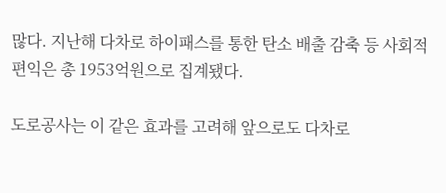많다. 지난해 다차로 하이패스를 통한 탄소 배출 감축 등 사회적 편익은 총 1953억원으로 집계됐다.

도로공사는 이 같은 효과를 고려해 앞으로도 다차로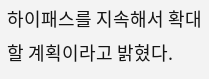하이패스를 지속해서 확대할 계획이라고 밝혔다.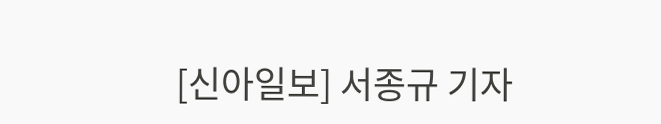[신아일보] 서종규 기자